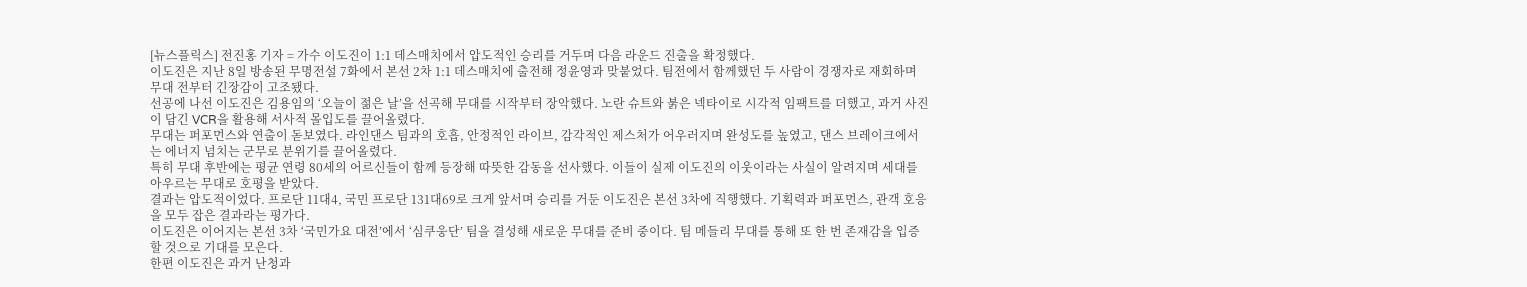[뉴스플릭스] 전진홍 기자 = 가수 이도진이 1:1 데스매치에서 압도적인 승리를 거두며 다음 라운드 진출을 확정했다.
이도진은 지난 8일 방송된 무명전설 7화에서 본선 2차 1:1 데스매치에 출전해 정윤영과 맞붙었다. 팀전에서 함께했던 두 사람이 경쟁자로 재회하며 무대 전부터 긴장감이 고조됐다.
선공에 나선 이도진은 김용임의 ‘오늘이 젊은 날’을 선곡해 무대를 시작부터 장악했다. 노란 슈트와 붉은 넥타이로 시각적 임팩트를 더했고, 과거 사진이 담긴 VCR을 활용해 서사적 몰입도를 끌어올렸다.
무대는 퍼포먼스와 연출이 돋보였다. 라인댄스 팀과의 호흡, 안정적인 라이브, 감각적인 제스처가 어우러지며 완성도를 높였고, 댄스 브레이크에서는 에너지 넘치는 군무로 분위기를 끌어올렸다.
특히 무대 후반에는 평균 연령 80세의 어르신들이 함께 등장해 따뜻한 감동을 선사했다. 이들이 실제 이도진의 이웃이라는 사실이 알려지며 세대를 아우르는 무대로 호평을 받았다.
결과는 압도적이었다. 프로단 11대4, 국민 프로단 131대69로 크게 앞서며 승리를 거둔 이도진은 본선 3차에 직행했다. 기획력과 퍼포먼스, 관객 호응을 모두 잡은 결과라는 평가다.
이도진은 이어지는 본선 3차 ‘국민가요 대전’에서 ‘심쿠웅단’ 팀을 결성해 새로운 무대를 준비 중이다. 팀 메들리 무대를 통해 또 한 번 존재감을 입증할 것으로 기대를 모은다.
한편 이도진은 과거 난청과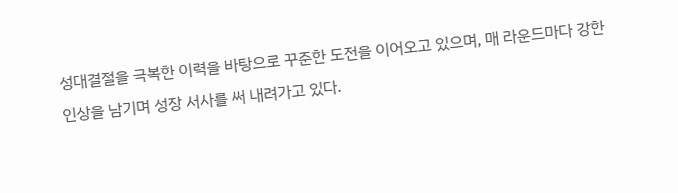성대결절을 극복한 이력을 바탕으로 꾸준한 도전을 이어오고 있으며, 매 라운드마다 강한 인상을 남기며 성장 서사를 써 내려가고 있다.